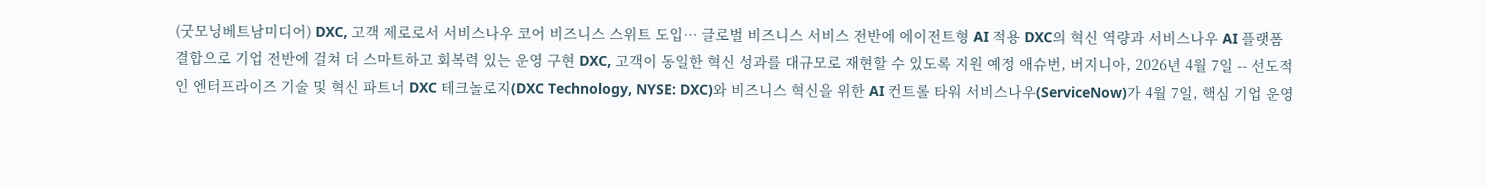(굿모닝베트남미디어) DXC, 고객 제로로서 서비스나우 코어 비즈니스 스위트 도입… 글로벌 비즈니스 서비스 전반에 에이전트형 AI 적용 DXC의 혁신 역량과 서비스나우 AI 플랫폼 결합으로 기업 전반에 걸쳐 더 스마트하고 회복력 있는 운영 구현 DXC, 고객이 동일한 혁신 성과를 대규모로 재현할 수 있도록 지원 예정 애슈번, 버지니아, 2026년 4월 7일 -- 선도적인 엔터프라이즈 기술 및 혁신 파트너 DXC 테크놀로지(DXC Technology, NYSE: DXC)와 비즈니스 혁신을 위한 AI 컨트롤 타워 서비스나우(ServiceNow)가 4월 7일, 핵심 기업 운영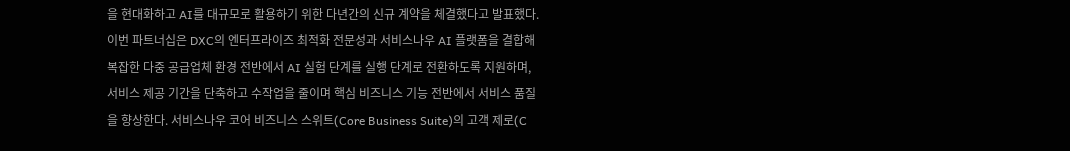을 현대화하고 AI를 대규모로 활용하기 위한 다년간의 신규 계약을 체결했다고 발표했다. 이번 파트너십은 DXC의 엔터프라이즈 최적화 전문성과 서비스나우 AI 플랫폼을 결합해 복잡한 다중 공급업체 환경 전반에서 AI 실험 단계를 실행 단계로 전환하도록 지원하며, 서비스 제공 기간을 단축하고 수작업을 줄이며 핵심 비즈니스 기능 전반에서 서비스 품질을 향상한다. 서비스나우 코어 비즈니스 스위트(Core Business Suite)의 고객 제로(C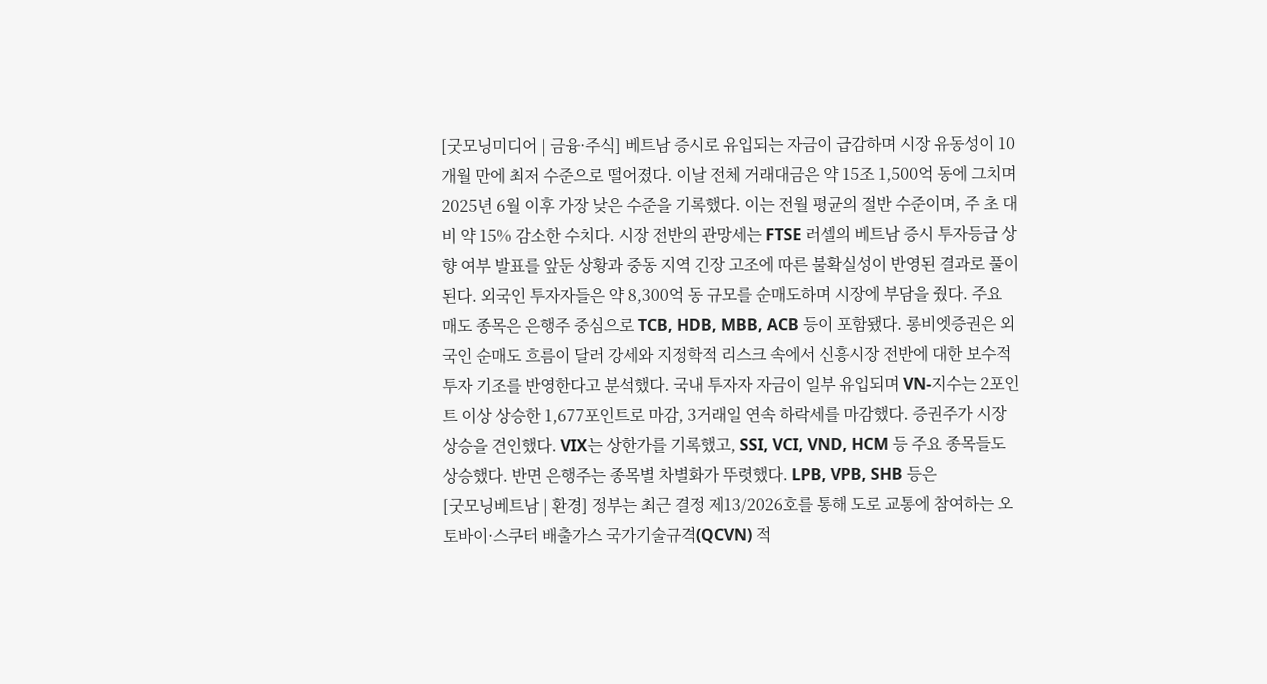[굿모닝미디어 | 금융·주식] 베트남 증시로 유입되는 자금이 급감하며 시장 유동성이 10개월 만에 최저 수준으로 떨어졌다. 이날 전체 거래대금은 약 15조 1,500억 동에 그치며 2025년 6월 이후 가장 낮은 수준을 기록했다. 이는 전월 평균의 절반 수준이며, 주 초 대비 약 15% 감소한 수치다. 시장 전반의 관망세는 FTSE 러셀의 베트남 증시 투자등급 상향 여부 발표를 앞둔 상황과 중동 지역 긴장 고조에 따른 불확실성이 반영된 결과로 풀이된다. 외국인 투자자들은 약 8,300억 동 규모를 순매도하며 시장에 부담을 줬다. 주요 매도 종목은 은행주 중심으로 TCB, HDB, MBB, ACB 등이 포함됐다. 롱비엣증권은 외국인 순매도 흐름이 달러 강세와 지정학적 리스크 속에서 신흥시장 전반에 대한 보수적 투자 기조를 반영한다고 분석했다. 국내 투자자 자금이 일부 유입되며 VN-지수는 2포인트 이상 상승한 1,677포인트로 마감, 3거래일 연속 하락세를 마감했다. 증권주가 시장 상승을 견인했다. VIX는 상한가를 기록했고, SSI, VCI, VND, HCM 등 주요 종목들도 상승했다. 반면 은행주는 종목별 차별화가 뚜렷했다. LPB, VPB, SHB 등은
[굿모닝베트남 | 환경] 정부는 최근 결정 제13/2026호를 통해 도로 교통에 참여하는 오토바이·스쿠터 배출가스 국가기술규격(QCVN) 적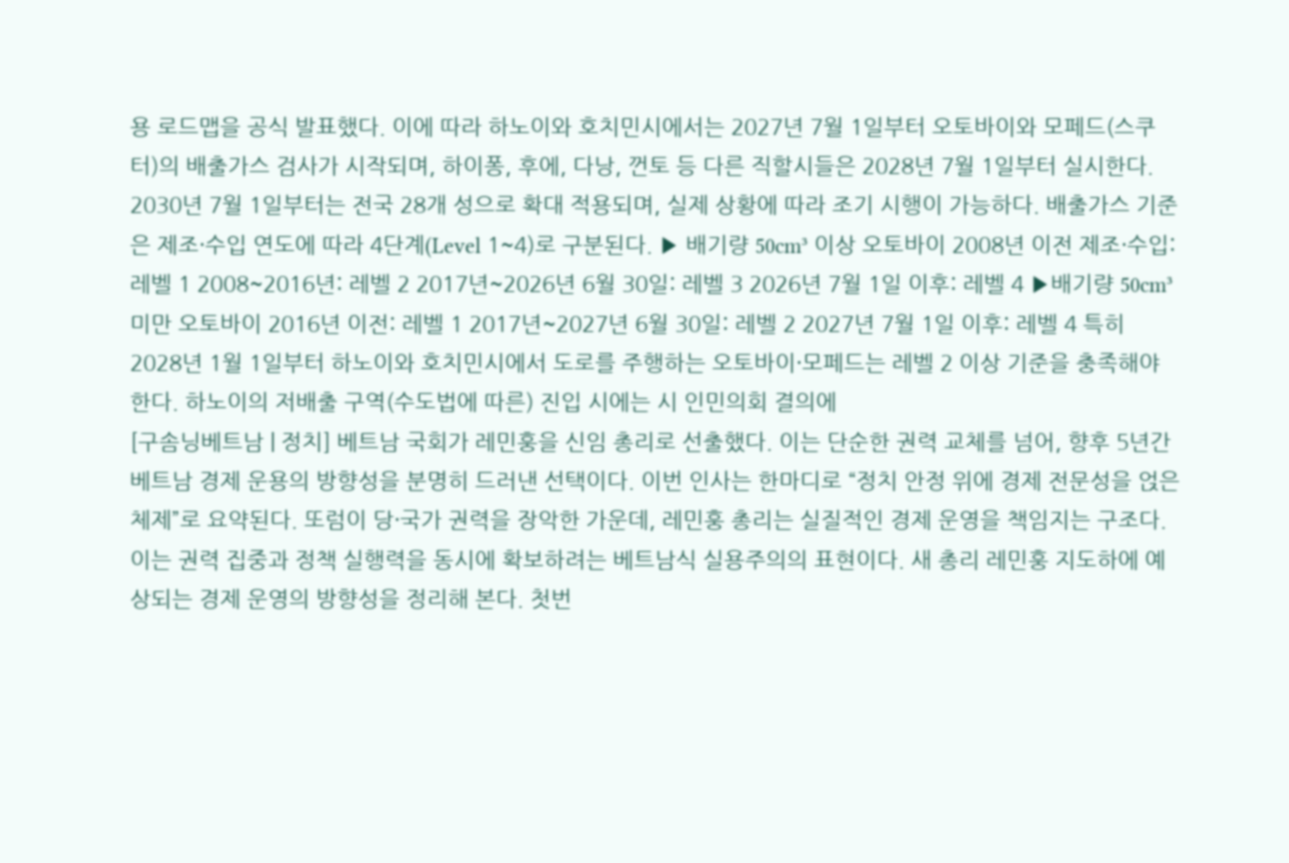용 로드맵을 공식 발표했다. 이에 따라 하노이와 호치민시에서는 2027년 7월 1일부터 오토바이와 모페드(스쿠터)의 배출가스 검사가 시작되며, 하이퐁, 후에, 다낭, 껀토 등 다른 직할시들은 2028년 7월 1일부터 실시한다. 2030년 7월 1일부터는 전국 28개 성으로 확대 적용되며, 실제 상황에 따라 조기 시행이 가능하다. 배출가스 기준은 제조·수입 연도에 따라 4단계(Level 1~4)로 구분된다. ▶ 배기량 50cm³ 이상 오토바이 2008년 이전 제조·수입: 레벨 1 2008~2016년: 레벨 2 2017년~2026년 6월 30일: 레벨 3 2026년 7월 1일 이후: 레벨 4 ▶배기량 50cm³ 미만 오토바이 2016년 이전: 레벨 1 2017년~2027년 6월 30일: 레벨 2 2027년 7월 1일 이후: 레벨 4 특히 2028년 1월 1일부터 하노이와 호치민시에서 도로를 주행하는 오토바이·모페드는 레벨 2 이상 기준을 충족해야 한다. 하노이의 저배출 구역(수도법에 따른) 진입 시에는 시 인민의회 결의에
[구솜닝베트남 | 정치] 베트남 국회가 레민훙을 신임 총리로 선출했다. 이는 단순한 권력 교체를 넘어, 향후 5년간 베트남 경제 운용의 방향성을 분명히 드러낸 선택이다. 이번 인사는 한마디로 “정치 안정 위에 경제 전문성을 얹은 체제”로 요약된다. 또럼이 당·국가 권력을 장악한 가운데, 레민훙 총리는 실질적인 경제 운영을 책임지는 구조다. 이는 권력 집중과 정책 실행력을 동시에 확보하려는 베트남식 실용주의의 표현이다. 새 총리 레민훙 지도하에 예상되는 경제 운영의 방향성을 정리해 본다. 첫번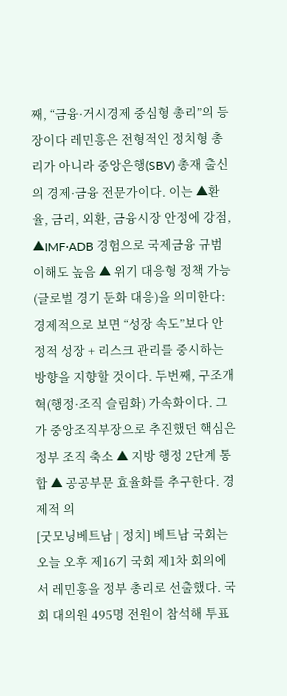째, “금융·거시경제 중심형 총리”의 등장이다 레민흥은 전형적인 정치형 총리가 아니라 중앙은행(SBV) 총재 출신의 경제·금융 전문가이다. 이는 ▲환율, 금리, 외환, 금융시장 안정에 강점, ▲IMF·ADB 경험으로 국제금융 규범 이해도 높음 ▲ 위기 대응형 정책 가능 (글로벌 경기 둔화 대응)을 의미한다: 경제적으로 보면 “성장 속도”보다 안정적 성장 + 리스크 관리를 중시하는 방향을 지향할 것이다. 두번째, 구조개혁(행정·조직 슬림화) 가속화이다. 그가 중앙조직부장으로 추진했던 핵심은 정부 조직 축소 ▲ 지방 행정 2단계 통합 ▲ 공공부문 효율화를 추구한다. 경제적 의
[굿모닝베트남 | 정치] 베트남 국회는 오늘 오후 제16기 국회 제1차 회의에서 레민훙을 정부 총리로 선출했다. 국회 대의원 495명 전원이 참석해 투표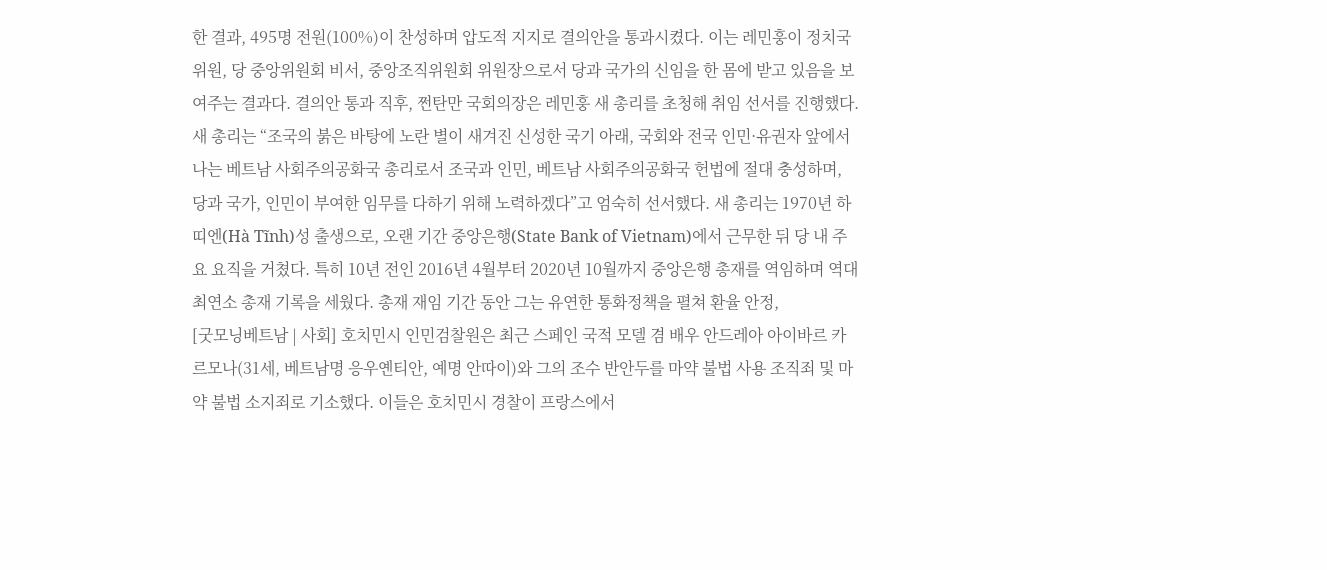한 결과, 495명 전원(100%)이 찬성하며 압도적 지지로 결의안을 통과시켰다. 이는 레민훙이 정치국 위원, 당 중앙위원회 비서, 중앙조직위원회 위원장으로서 당과 국가의 신임을 한 몸에 받고 있음을 보여주는 결과다. 결의안 통과 직후, 쩐탄만 국회의장은 레민훙 새 총리를 초청해 취임 선서를 진행했다. 새 총리는 “조국의 붉은 바탕에 노란 별이 새겨진 신성한 국기 아래, 국회와 전국 인민·유권자 앞에서 나는 베트남 사회주의공화국 총리로서 조국과 인민, 베트남 사회주의공화국 헌법에 절대 충성하며, 당과 국가, 인민이 부여한 임무를 다하기 위해 노력하겠다”고 엄숙히 선서했다. 새 총리는 1970년 하띠엔(Hà Tĩnh)성 출생으로, 오랜 기간 중앙은행(State Bank of Vietnam)에서 근무한 뒤 당 내 주요 요직을 거쳤다. 특히 10년 전인 2016년 4월부터 2020년 10월까지 중앙은행 총재를 역임하며 역대 최연소 총재 기록을 세웠다. 총재 재임 기간 동안 그는 유연한 통화정책을 펼쳐 환율 안정,
[굿모닝베트남 | 사회] 호치민시 인민검찰원은 최근 스페인 국적 모델 겸 배우 안드레아 아이바르 카르모나(31세, 베트남명 응우옌티안, 예명 안따이)와 그의 조수 반안두를 마약 불법 사용 조직죄 및 마약 불법 소지죄로 기소했다. 이들은 호치민시 경찰이 프랑스에서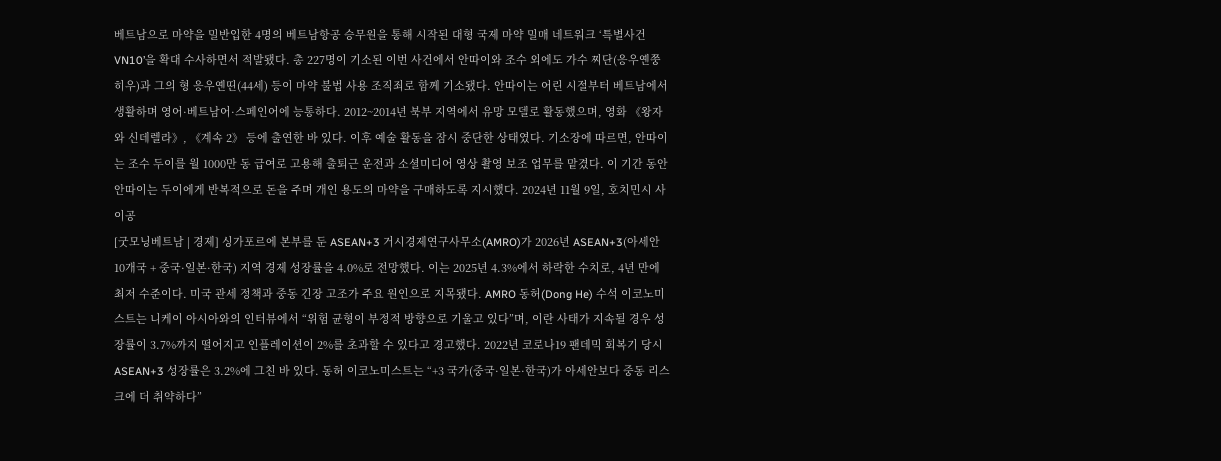베트남으로 마약을 밀반입한 4명의 베트남항공 승무원을 통해 시작된 대형 국제 마약 밀매 네트워크 ‘특별사건 VN10’을 확대 수사하면서 적발됐다. 총 227명이 기소된 이번 사건에서 안따이와 조수 외에도 가수 찌단(응우옌쭝히우)과 그의 형 응우옌띤(44세) 등이 마약 불법 사용 조직죄로 함께 기소됐다. 안따이는 어린 시절부터 베트남에서 생활하며 영어·베트남어·스페인어에 능통하다. 2012~2014년 북부 지역에서 유망 모델로 활동했으며, 영화 《왕자와 신데렐라》, 《계속 2》 등에 출연한 바 있다. 이후 예술 활동을 잠시 중단한 상태였다. 기소장에 따르면, 안따이는 조수 두이를 월 1000만 동 급여로 고용해 출퇴근 운전과 소셜미디어 영상 촬영 보조 업무를 맡겼다. 이 기간 동안 안따이는 두이에게 반복적으로 돈을 주며 개인 용도의 마약을 구매하도록 지시했다. 2024년 11월 9일, 호치민시 사이공
[굿모닝베트남 | 경제] 싱가포르에 본부를 둔 ASEAN+3 거시경제연구사무소(AMRO)가 2026년 ASEAN+3(아세안 10개국 + 중국·일본·한국) 지역 경제 성장률을 4.0%로 전망했다. 이는 2025년 4.3%에서 하락한 수치로, 4년 만에 최저 수준이다. 미국 관세 정책과 중동 긴장 고조가 주요 원인으로 지목됐다. AMRO 동허(Dong He) 수석 이코노미스트는 니케이 아시아와의 인터뷰에서 “위험 균형이 부정적 방향으로 기울고 있다”며, 이란 사태가 지속될 경우 성장률이 3.7%까지 떨어지고 인플레이션이 2%를 초과할 수 있다고 경고했다. 2022년 코로나19 팬데믹 회복기 당시 ASEAN+3 성장률은 3.2%에 그친 바 있다. 동허 이코노미스트는 “+3 국가(중국·일본·한국)가 아세안보다 중동 리스크에 더 취약하다”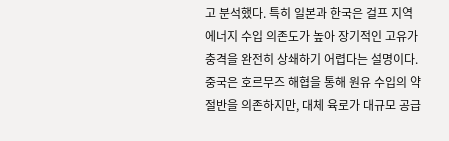고 분석했다. 특히 일본과 한국은 걸프 지역 에너지 수입 의존도가 높아 장기적인 고유가 충격을 완전히 상쇄하기 어렵다는 설명이다. 중국은 호르무즈 해협을 통해 원유 수입의 약 절반을 의존하지만, 대체 육로가 대규모 공급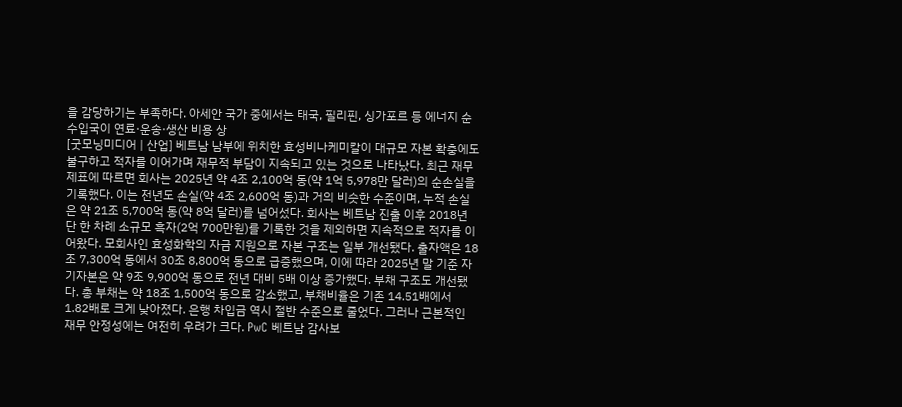을 감당하기는 부족하다. 아세안 국가 중에서는 태국, 필리핀, 싱가포르 등 에너지 순수입국이 연료·운송·생산 비용 상
[굿모닝미디어 | 산업] 베트남 남부에 위치한 효성비나케미칼이 대규모 자본 확충에도 불구하고 적자를 이어가며 재무적 부담이 지속되고 있는 것으로 나타났다. 최근 재무제표에 따르면 회사는 2025년 약 4조 2,100억 동(약 1억 5,978만 달러)의 순손실을 기록했다. 이는 전년도 손실(약 4조 2,600억 동)과 거의 비슷한 수준이며, 누적 손실은 약 21조 5,700억 동(약 8억 달러)를 넘어섰다. 회사는 베트남 진출 이후 2018년 단 한 차례 소규모 흑자(2억 700만원)를 기록한 것을 제외하면 지속적으로 적자를 이어왔다. 모회사인 효성화학의 자금 지원으로 자본 구조는 일부 개선됐다. 출자액은 18조 7,300억 동에서 30조 8,800억 동으로 급증했으며, 이에 따라 2025년 말 기준 자기자본은 약 9조 9,900억 동으로 전년 대비 5배 이상 증가했다. 부채 구조도 개선됐다. 총 부채는 약 18조 1,500억 동으로 감소했고, 부채비율은 기존 14.51배에서 1.82배로 크게 낮아졌다. 은행 차입금 역시 절반 수준으로 줄었다. 그러나 근본적인 재무 안정성에는 여전히 우려가 크다. PwC 베트남 감사보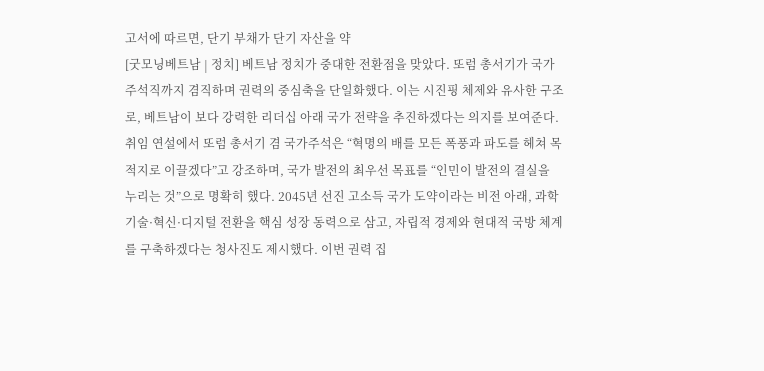고서에 따르면, 단기 부채가 단기 자산을 약
[굿모닝베트남 | 정치] 베트남 정치가 중대한 전환점을 맞았다. 또럼 총서기가 국가주석직까지 겸직하며 권력의 중심축을 단일화했다. 이는 시진핑 체제와 유사한 구조로, 베트남이 보다 강력한 리더십 아래 국가 전략을 추진하겠다는 의지를 보여준다. 취임 연설에서 또럼 총서기 겸 국가주석은 “혁명의 배를 모든 폭풍과 파도를 헤쳐 목적지로 이끌겠다”고 강조하며, 국가 발전의 최우선 목표를 “인민이 발전의 결실을 누리는 것”으로 명확히 했다. 2045년 선진 고소득 국가 도약이라는 비전 아래, 과학기술·혁신·디지털 전환을 핵심 성장 동력으로 삼고, 자립적 경제와 현대적 국방 체계를 구축하겠다는 청사진도 제시했다. 이번 권력 집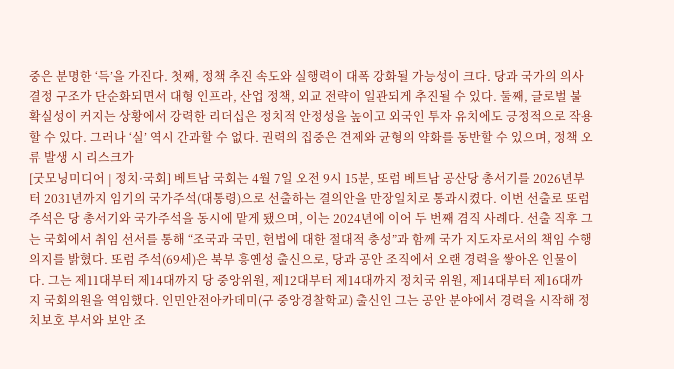중은 분명한 ‘득’을 가진다. 첫째, 정책 추진 속도와 실행력이 대폭 강화될 가능성이 크다. 당과 국가의 의사결정 구조가 단순화되면서 대형 인프라, 산업 정책, 외교 전략이 일관되게 추진될 수 있다. 둘째, 글로벌 불확실성이 커지는 상황에서 강력한 리더십은 정치적 안정성을 높이고 외국인 투자 유치에도 긍정적으로 작용할 수 있다. 그러나 ‘실’ 역시 간과할 수 없다. 권력의 집중은 견제와 균형의 약화를 동반할 수 있으며, 정책 오류 발생 시 리스크가
[굿모닝미디어 | 정치·국회] 베트남 국회는 4월 7일 오전 9시 15분, 또럼 베트남 공산당 총서기를 2026년부터 2031년까지 임기의 국가주석(대통령)으로 선출하는 결의안을 만장일치로 통과시켰다. 이번 선출로 또럼 주석은 당 총서기와 국가주석을 동시에 맡게 됐으며, 이는 2024년에 이어 두 번째 겸직 사례다. 선출 직후 그는 국회에서 취임 선서를 통해 “조국과 국민, 헌법에 대한 절대적 충성”과 함께 국가 지도자로서의 책임 수행 의지를 밝혔다. 또럼 주석(69세)은 북부 흥옌성 출신으로, 당과 공안 조직에서 오랜 경력을 쌓아온 인물이다. 그는 제11대부터 제14대까지 당 중앙위원, 제12대부터 제14대까지 정치국 위원, 제14대부터 제16대까지 국회의원을 역임했다. 인민안전아카데미(구 중앙경찰학교) 출신인 그는 공안 분야에서 경력을 시작해 정치보호 부서와 보안 조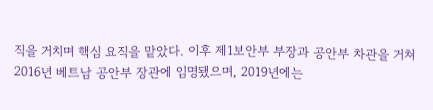직을 거치며 핵심 요직을 맡았다. 이후 제1보안부 부장과 공안부 차관을 거쳐 2016년 베트남 공안부 장관에 임명됐으며, 2019년에는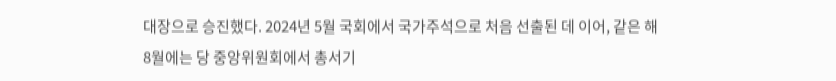대장으로 승진했다. 2024년 5월 국회에서 국가주석으로 처음 선출된 데 이어, 같은 해 8월에는 당 중앙위원회에서 총서기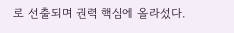로 선출되며 권력 핵심에 올라섰다.